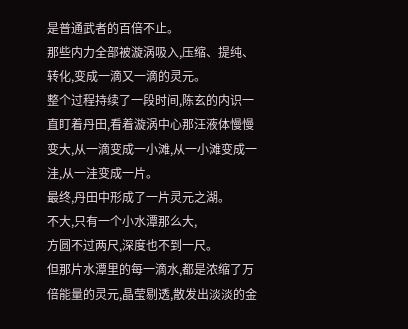是普通武者的百倍不止。
那些内力全部被漩涡吸入,压缩、提纯、转化,变成一滴又一滴的灵元。
整个过程持续了一段时间,陈玄的内识一直盯着丹田,看着漩涡中心那汪液体慢慢变大,从一滴变成一小滩,从一小滩变成一洼,从一洼变成一片。
最终,丹田中形成了一片灵元之湖。
不大,只有一个小水潭那么大,
方圆不过两尺,深度也不到一尺。
但那片水潭里的每一滴水,都是浓缩了万倍能量的灵元,晶莹剔透,散发出淡淡的金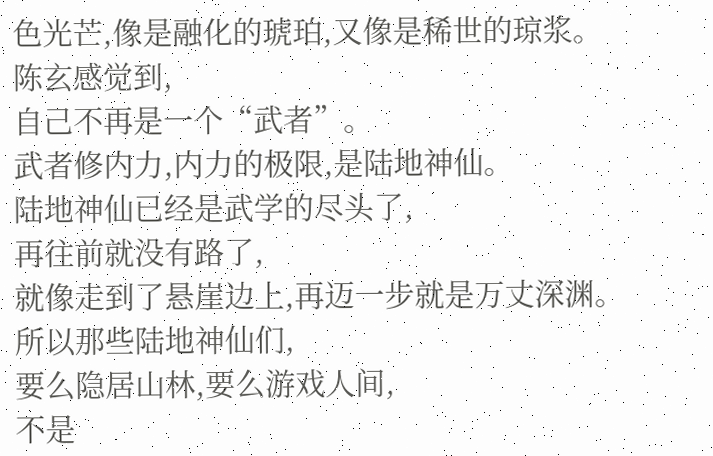色光芒,像是融化的琥珀,又像是稀世的琼浆。
陈玄感觉到,
自己不再是一个“武者”。
武者修内力,内力的极限,是陆地神仙。
陆地神仙已经是武学的尽头了,
再往前就没有路了,
就像走到了悬崖边上,再迈一步就是万丈深渊。
所以那些陆地神仙们,
要么隐居山林,要么游戏人间,
不是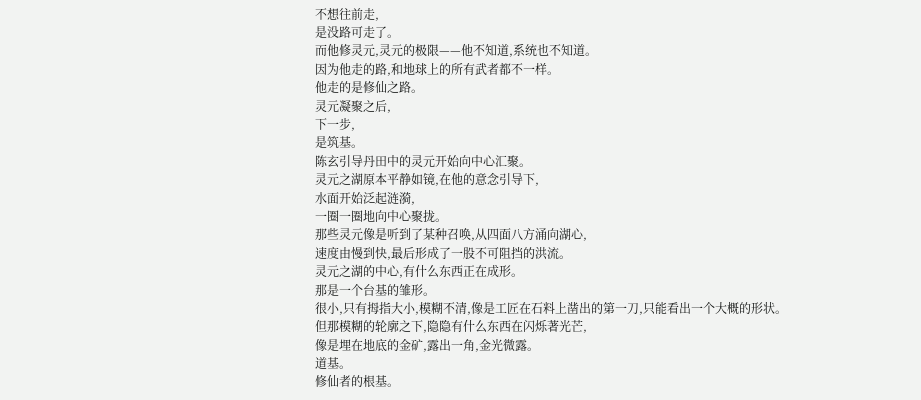不想往前走,
是没路可走了。
而他修灵元,灵元的极限——他不知道,系统也不知道。
因为他走的路,和地球上的所有武者都不一样。
他走的是修仙之路。
灵元凝聚之后,
下一步,
是筑基。
陈玄引导丹田中的灵元开始向中心汇聚。
灵元之湖原本平静如镜,在他的意念引导下,
水面开始泛起涟漪,
一圈一圈地向中心聚拢。
那些灵元像是听到了某种召唤,从四面八方涌向湖心,
速度由慢到快,最后形成了一股不可阻挡的洪流。
灵元之湖的中心,有什么东西正在成形。
那是一个台基的雏形。
很小,只有拇指大小,模糊不清,像是工匠在石料上凿出的第一刀,只能看出一个大概的形状。
但那模糊的轮廓之下,隐隐有什么东西在闪烁著光芒,
像是埋在地底的金矿,露出一角,金光微露。
道基。
修仙者的根基。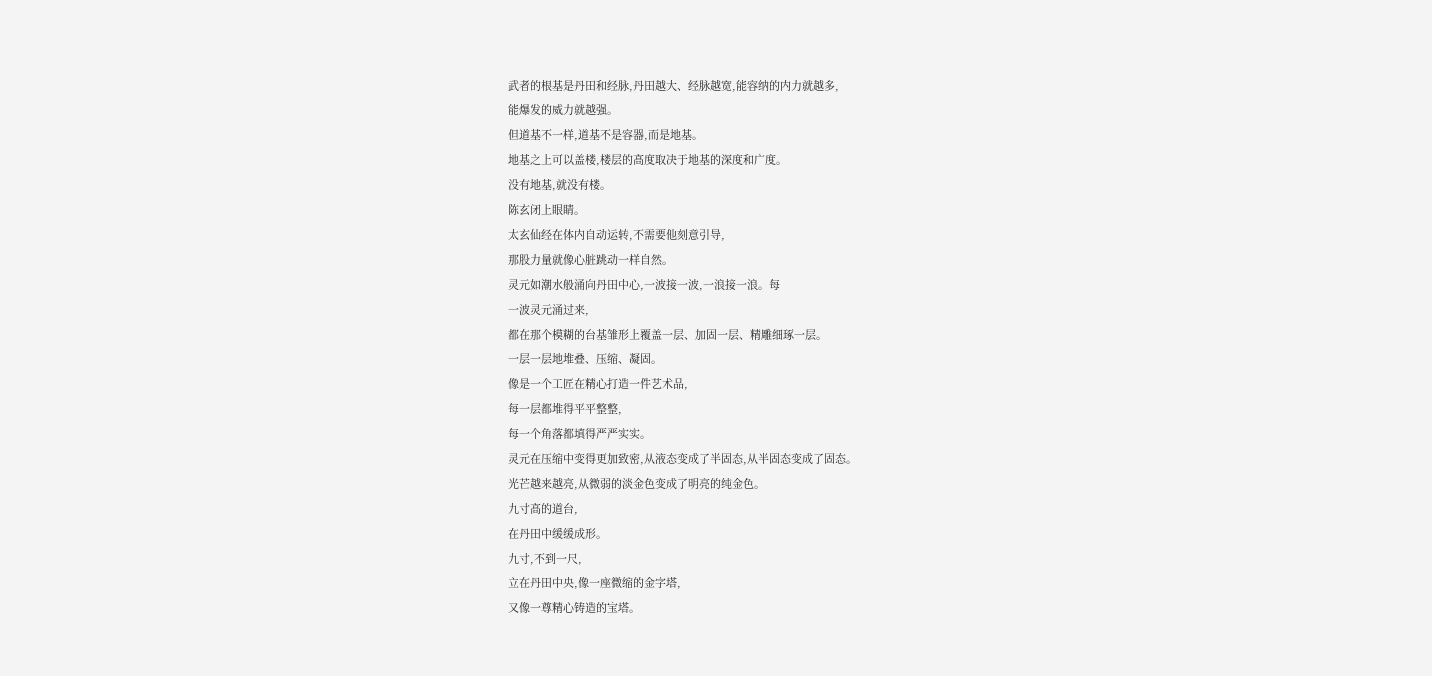武者的根基是丹田和经脉,丹田越大、经脉越宽,能容纳的内力就越多,
能爆发的威力就越强。
但道基不一样,道基不是容器,而是地基。
地基之上可以盖楼,楼层的高度取决于地基的深度和广度。
没有地基,就没有楼。
陈玄闭上眼睛。
太玄仙经在体内自动运转,不需要他刻意引导,
那股力量就像心脏跳动一样自然。
灵元如潮水般涌向丹田中心,一波接一波,一浪接一浪。每
一波灵元涌过来,
都在那个模糊的台基雏形上覆盖一层、加固一层、精雕细琢一层。
一层一层地堆叠、压缩、凝固。
像是一个工匠在精心打造一件艺术品,
每一层都堆得平平整整,
每一个角落都填得严严实实。
灵元在压缩中变得更加致密,从液态变成了半固态,从半固态变成了固态。
光芒越来越亮,从微弱的淡金色变成了明亮的纯金色。
九寸高的道台,
在丹田中缓缓成形。
九寸,不到一尺,
立在丹田中央,像一座微缩的金字塔,
又像一尊精心铸造的宝塔。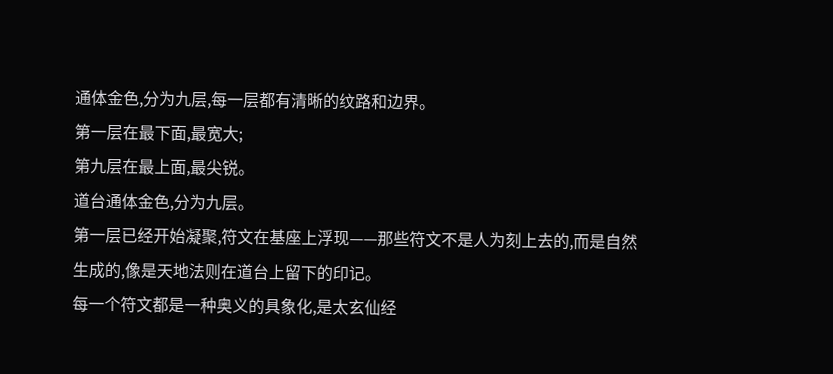通体金色,分为九层,每一层都有清晰的纹路和边界。
第一层在最下面,最宽大;
第九层在最上面,最尖锐。
道台通体金色,分为九层。
第一层已经开始凝聚,符文在基座上浮现——那些符文不是人为刻上去的,而是自然生成的,像是天地法则在道台上留下的印记。
每一个符文都是一种奥义的具象化,是太玄仙经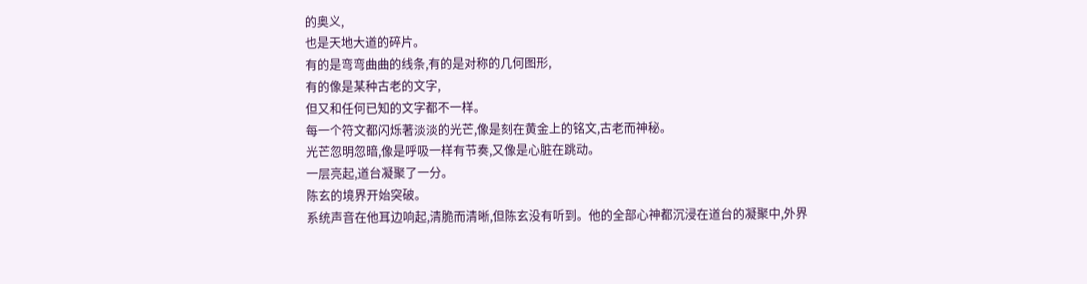的奥义,
也是天地大道的碎片。
有的是弯弯曲曲的线条,有的是对称的几何图形,
有的像是某种古老的文字,
但又和任何已知的文字都不一样。
每一个符文都闪烁著淡淡的光芒,像是刻在黄金上的铭文,古老而神秘。
光芒忽明忽暗,像是呼吸一样有节奏,又像是心脏在跳动。
一层亮起,道台凝聚了一分。
陈玄的境界开始突破。
系统声音在他耳边响起,清脆而清晰,但陈玄没有听到。他的全部心神都沉浸在道台的凝聚中,外界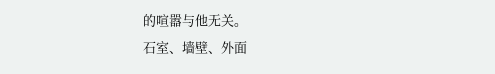的喧嚣与他无关。
石室、墙壁、外面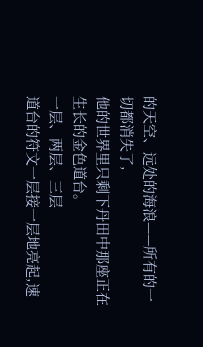的天空、远处的海浪——所有的一切都消失了,
他的世界里只剩下丹田中那座正在生长的金色道台。
一层、两层、三层
道台的符文一层接一层地亮起,速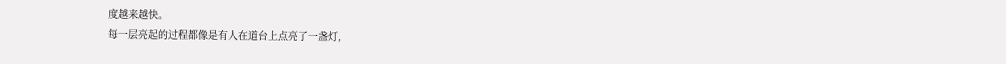度越来越快。
每一层亮起的过程都像是有人在道台上点亮了一盏灯,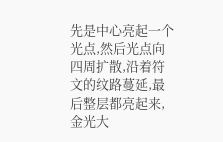先是中心亮起一个光点,然后光点向四周扩散,沿着符文的纹路蔓延,最后整层都亮起来,金光大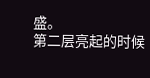盛。
第二层亮起的时候